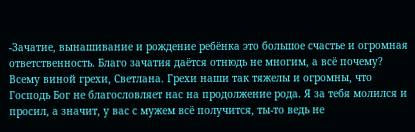-Зачатие, вынашивание и рождение ребёнка это большое счастье и огромная ответственность. Благо зачатия даётся отнюдь не многим, а всё почему? Всему виной грехи, Светлана. Грехи наши так тяжелы и огромны, что Господь Бог не благословляет нас на продолжение рода. Я за тебя молился и просил, а значит, у вас с мужем всё получится, ты-то ведь не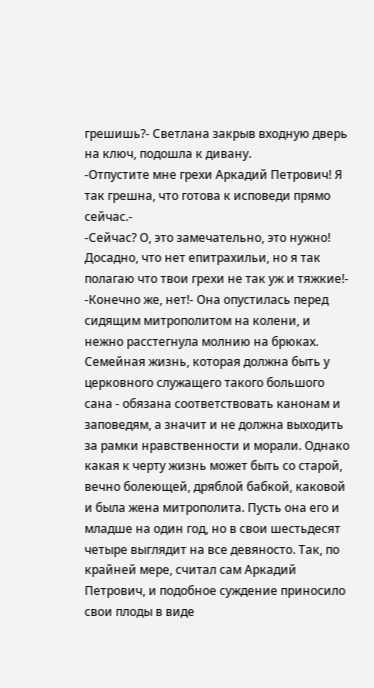грешишь?- Светлана закрыв входную дверь на ключ, подошла к дивану.
-Отпустите мне грехи Аркадий Петрович! Я так грешна, что готова к исповеди прямо сейчас.-
-Сейчас? О, это замечательно, это нужно! Досадно, что нет епитрахильи, но я так полагаю что твои грехи не так уж и тяжкие!-
-Конечно же, нет!- Она опустилась перед сидящим митрополитом на колени, и нежно расстегнула молнию на брюках. Семейная жизнь, которая должна быть у церковного служащего такого большого сана - обязана соответствовать канонам и заповедям, а значит и не должна выходить за рамки нравственности и морали. Однако какая к черту жизнь может быть со старой, вечно болеющей, дряблой бабкой, каковой и была жена митрополита. Пусть она его и младше на один год, но в свои шестьдесят четыре выглядит на все девяносто. Так, по крайней мере, считал сам Аркадий Петрович, и подобное суждение приносило свои плоды в виде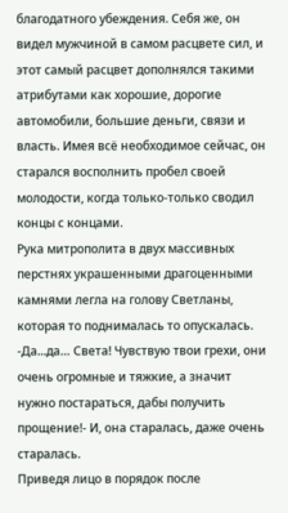благодатного убеждения. Себя же, он видел мужчиной в самом расцвете сил, и этот самый расцвет дополнялся такими атрибутами как хорошие, дорогие автомобили, большие деньги, связи и власть. Имея всё необходимое сейчас, он старался восполнить пробел своей молодости, когда только-только сводил концы с концами.
Рука митрополита в двух массивных перстнях украшенными драгоценными камнями легла на голову Светланы, которая то поднималась то опускалась.
-Да...да… Света! Чувствую твои грехи, они очень огромные и тяжкие, а значит нужно постараться, дабы получить прощение!- И, она старалась, даже очень старалась.
Приведя лицо в порядок после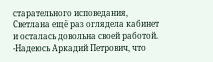старательного исповедания, Светлана ещё раз оглядела кабинет и осталась довольна своей работой.
-Надеюсь Аркадий Петрович, что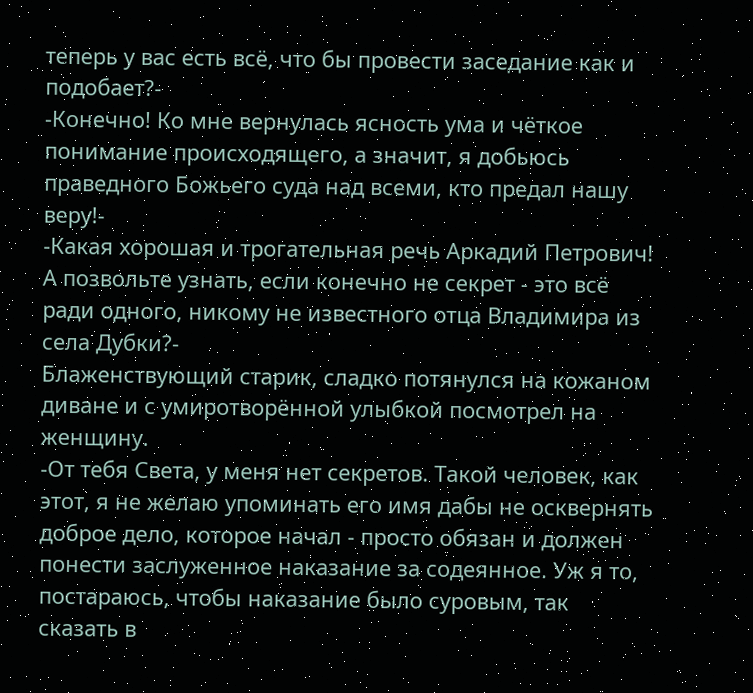теперь у вас есть всё, что бы провести заседание как и подобает?-
-Конечно! Ко мне вернулась ясность ума и чёткое понимание происходящего, а значит, я добьюсь праведного Божьего суда над всеми, кто предал нашу веру!-
-Какая хорошая и трогательная речь Аркадий Петрович! А позвольте узнать, если конечно не секрет - это всё ради одного, никому не известного отца Владимира из села Дубки?-
Блаженствующий старик, сладко потянулся на кожаном диване и с умиротворённой улыбкой посмотрел на женщину.
-От тебя Света, у меня нет секретов. Такой человек, как этот, я не желаю упоминать его имя дабы не осквернять доброе дело, которое начал - просто обязан и должен понести заслуженное наказание за содеянное. Уж я то, постараюсь, чтобы наказание было суровым, так сказать в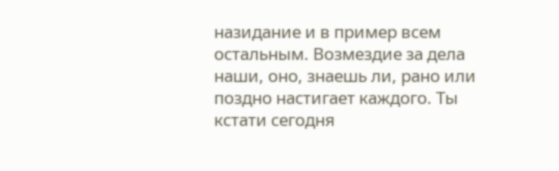назидание и в пример всем остальным. Возмездие за дела наши, оно, знаешь ли, рано или поздно настигает каждого. Ты кстати сегодня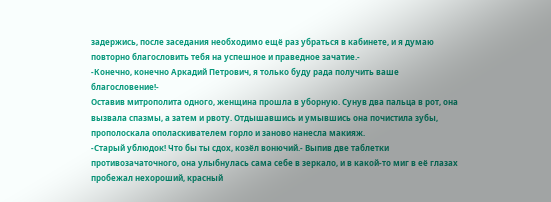задержись, после заседания необходимо ещё раз убраться в кабинете, и я думаю повторно благословить тебя на успешное и праведное зачатие.-
-Конечно, конечно Аркадий Петрович, я только буду рада получить ваше благословение!-
Оставив митрополита одного, женщина прошла в уборную. Сунув два пальца в рот, она вызвала спазмы, а затем и рвоту. Отдышавшись и умывшись она почистила зубы, прополоскала ополаскивателем горло и заново нанесла макияж.
-Старый ублюдок! Что бы ты сдох, козёл вонючий.- Выпив две таблетки противозачаточного, она улыбнулась сама себе в зеркало, и в какой-то миг в её глазах пробежал нехороший, красный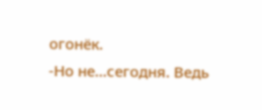огонёк.
-Но не...сегодня. Ведь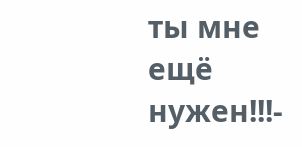ты мне ещё нужен!!!-